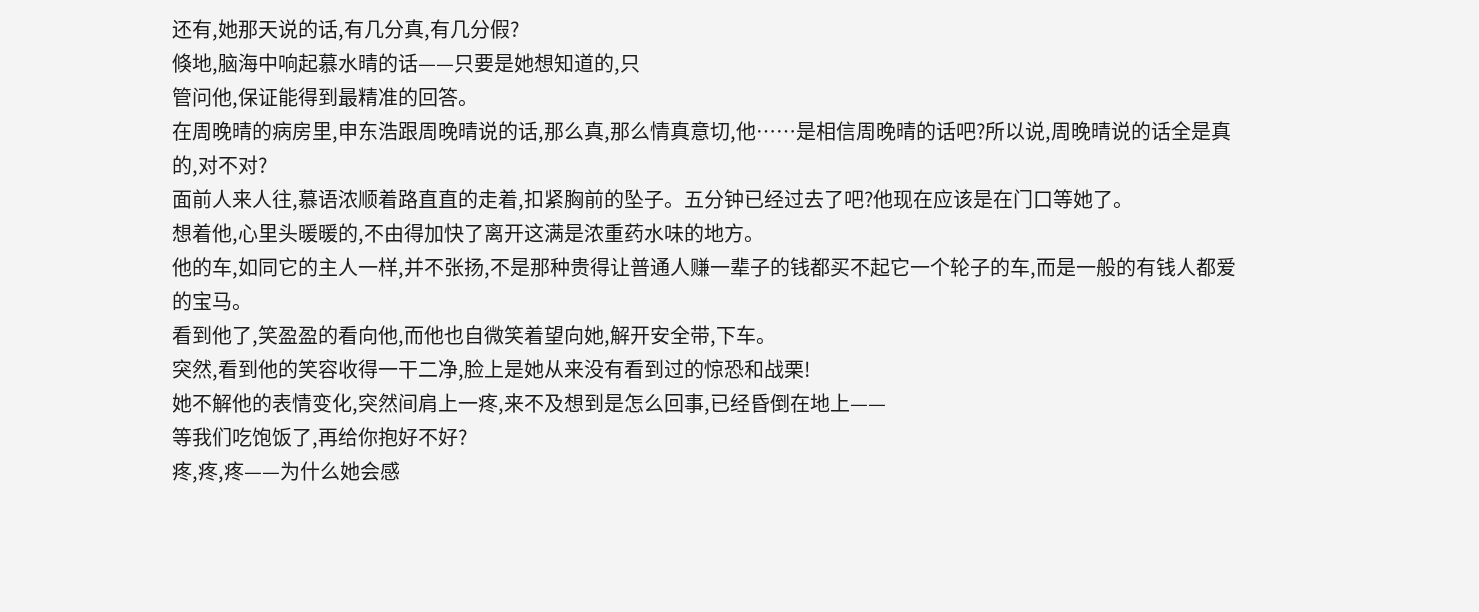还有,她那天说的话,有几分真,有几分假?
倏地,脑海中响起慕水晴的话——只要是她想知道的,只
管问他,保证能得到最精准的回答。
在周晚晴的病房里,申东浩跟周晚晴说的话,那么真,那么情真意切,他……是相信周晚晴的话吧?所以说,周晚晴说的话全是真的,对不对?
面前人来人往,慕语浓顺着路直直的走着,扣紧胸前的坠子。五分钟已经过去了吧?他现在应该是在门口等她了。
想着他,心里头暖暖的,不由得加快了离开这满是浓重药水味的地方。
他的车,如同它的主人一样,并不张扬,不是那种贵得让普通人赚一辈子的钱都买不起它一个轮子的车,而是一般的有钱人都爱的宝马。
看到他了,笑盈盈的看向他,而他也自微笑着望向她,解开安全带,下车。
突然,看到他的笑容收得一干二净,脸上是她从来没有看到过的惊恐和战栗!
她不解他的表情变化,突然间肩上一疼,来不及想到是怎么回事,已经昏倒在地上——
等我们吃饱饭了,再给你抱好不好?
疼,疼,疼——为什么她会感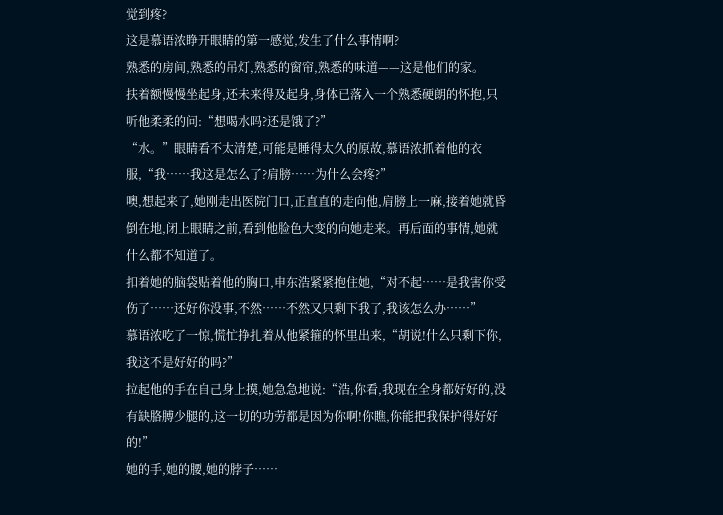觉到疼?
这是慕语浓睁开眼睛的第一感觉,发生了什么事情啊?
熟悉的房间,熟悉的吊灯,熟悉的窗帘,熟悉的味道——这是他们的家。
扶着额慢慢坐起身,还未来得及起身,身体已落入一个熟悉硬朗的怀抱,只听他柔柔的问:“想喝水吗?还是饿了?”
“水。”眼睛看不太清楚,可能是睡得太久的原故,慕语浓抓着他的衣服,“我……我这是怎么了?肩膀……为什么会疼?”
噢,想起来了,她刚走出医院门口,正直直的走向他,肩膀上一麻,接着她就昏倒在地,闭上眼睛之前,看到他脸色大变的向她走来。再后面的事情,她就什么都不知道了。
扣着她的脑袋贴着他的胸口,申东浩紧紧抱住她,“对不起……是我害你受伤了……还好你没事,不然……不然又只剩下我了,我该怎么办……”
慕语浓吃了一惊,慌忙挣扎着从他紧箍的怀里出来,“胡说!什么只剩下你,我这不是好好的吗?”
拉起他的手在自己身上摸,她急急地说:“浩,你看,我现在全身都好好的,没有缺胳膊少腿的,这一切的功劳都是因为你啊!你瞧,你能把我保护得好好的!”
她的手,她的腰,她的脖子……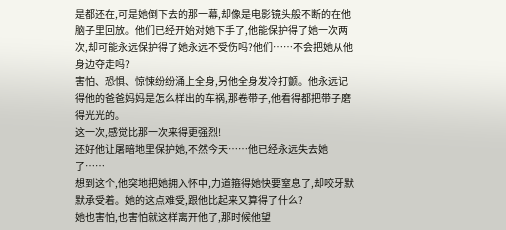是都还在,可是她倒下去的那一幕,却像是电影镜头般不断的在他脑子里回放。他们已经开始对她下手了,他能保护得了她一次两次,却可能永远保护得了她永远不受伤吗?他们……不会把她从他身边夺走吗?
害怕、恐惧、惊悚纷纷涌上全身,另他全身发冷打颤。他永远记得他的爸爸妈妈是怎么样出的车祸,那卷带子,他看得都把带子磨得光光的。
这一次,感觉比那一次来得更强烈!
还好他让屠暗地里保护她,不然今天……他已经永远失去她了……
想到这个,他突地把她拥入怀中,力道箍得她快要窒息了,却咬牙默默承受着。她的这点难受,跟他比起来又算得了什么?
她也害怕,也害怕就这样离开他了,那时候他望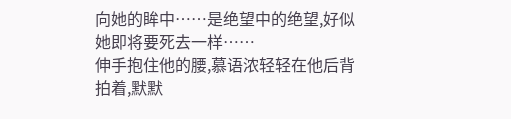向她的眸中……是绝望中的绝望,好似她即将要死去一样……
伸手抱住他的腰,慕语浓轻轻在他后背拍着,默默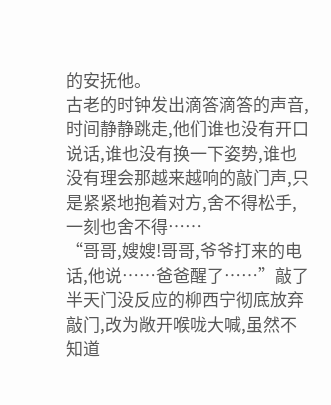的安抚他。
古老的时钟发出滴答滴答的声音,时间静静跳走,他们谁也没有开口说话,谁也没有换一下姿势,谁也没有理会那越来越响的敲门声,只是紧紧地抱着对方,舍不得松手,一刻也舍不得……
“哥哥,嫂嫂!哥哥,爷爷打来的电话,他说……爸爸醒了……”敲了半天门没反应的柳西宁彻底放弃敲门,改为敞开喉咙大喊,虽然不知道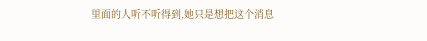里面的人听不听得到,她只是想把这个消息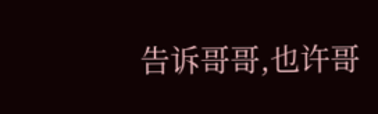告诉哥哥,也许哥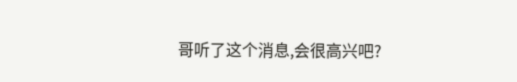哥听了这个消息,会很高兴吧?